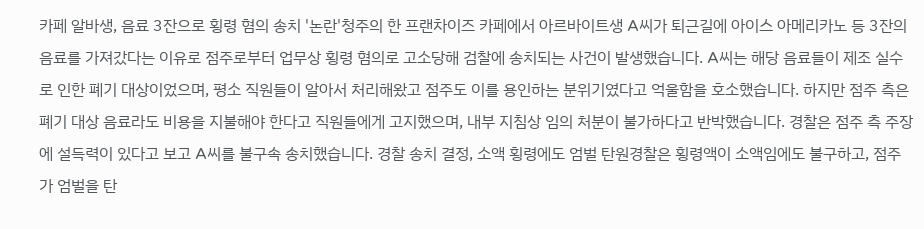카페 알바생, 음료 3잔으로 횡령 혐의 송치 '논란'청주의 한 프랜차이즈 카페에서 아르바이트생 A씨가 퇴근길에 아이스 아메리카노 등 3잔의 음료를 가져갔다는 이유로 점주로부터 업무상 횡령 혐의로 고소당해 검찰에 송치되는 사건이 발생했습니다. A씨는 해당 음료들이 제조 실수로 인한 폐기 대상이었으며, 평소 직원들이 알아서 처리해왔고 점주도 이를 용인하는 분위기였다고 억울함을 호소했습니다. 하지만 점주 측은 폐기 대상 음료라도 비용을 지불해야 한다고 직원들에게 고지했으며, 내부 지침상 임의 처분이 불가하다고 반박했습니다. 경찰은 점주 측 주장에 설득력이 있다고 보고 A씨를 불구속 송치했습니다. 경찰 송치 결정, 소액 횡령에도 엄벌 탄원경찰은 횡령액이 소액임에도 불구하고, 점주가 엄벌을 탄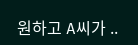원하고 A씨가 ..